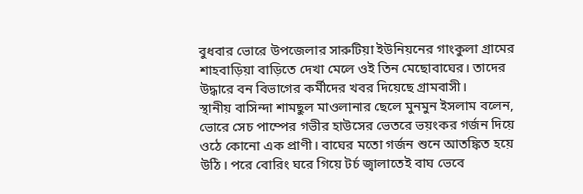বুধবার ভোরে উপজেলার সারুটিয়া ইউনিয়নের গাংকুলা গ্রামের শাহবাড়িয়া বাড়িতে দেখা মেলে ওই তিন মেছোবাঘের। তাদের উদ্ধারে বন বিভাগের কর্মীদের খবর দিয়েছে গ্রামবাসী।
স্থানীয় বাসিন্দা শামছুল মাওলানার ছেলে মুনমুন ইসলাম বলেন, ভোরে সেচ পাম্পের গভীর হাউসের ভেতরে ভয়ংকর গর্জন দিয়ে ওঠে কোনো এক প্রাণী। বাঘের মতো গর্জন শুনে আতঙ্কিত হয়ে উঠি। পরে বোরিং ঘরে গিয়ে টর্চ জ্বালাতেই বাঘ ভেবে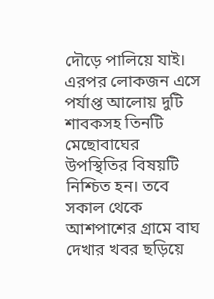দৌড়ে পালিয়ে যাই। এরপর লোকজন এসে পর্যাপ্ত আলোয় দুটি শাবকসহ তিনটি মেছোবাঘের উপস্থিতির বিষয়টি নিশ্চিত হন। তবে সকাল থেকে আশপাশের গ্রামে বাঘ দেখার খবর ছড়িয়ে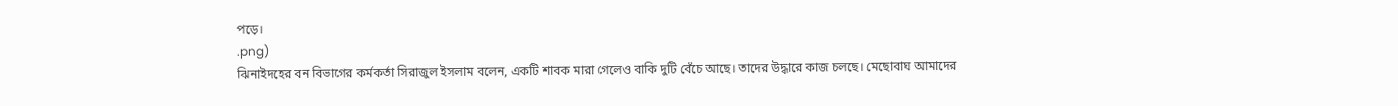পড়ে।
.png)
ঝিনাইদহের বন বিভাগের কর্মকর্তা সিরাজুল ইসলাম বলেন, একটি শাবক মারা গেলেও বাকি দুটি বেঁচে আছে। তাদের উদ্ধারে কাজ চলছে। মেছোবাঘ আমাদের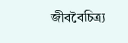জীববৈচিত্র্য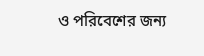ও পরিবেশের জন্য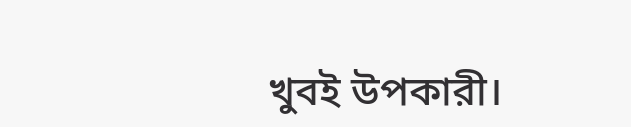খুবই উপকারী।